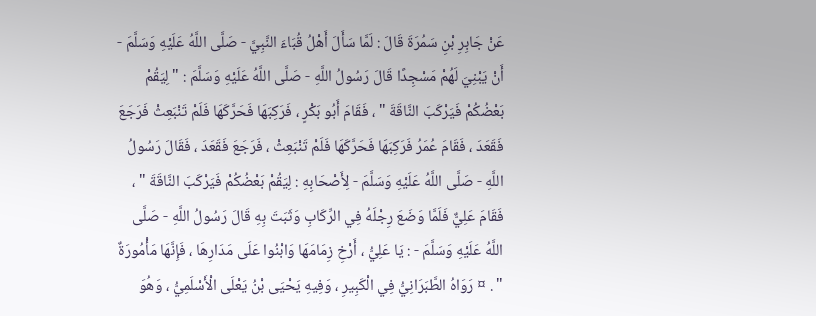عَنْ جَابِرِ بْنِ سَمُرَةَ قَالَ : لَمَّا سَأَلَ أَهْلُ قُبَاءَ النَّبِيَّ - صَلَّى اللَّهُ عَلَيْهِ وَسَلَّمَ - أَنْ يَبْنِيَ لَهُمْ مَسْجِدًا قَالَ رَسُولُ اللَّهِ - صَلَّى اللَّهُ عَلَيْهِ وَسَلَّمَ : " لِيَقُمْ بَعْضُكُمْ فَيَرْكَبَ النَّاقَةَ " ، فَقَامَ أَبُو بَكْرٍ ، فَرَكِبَهَا فَحَرَّكَهَا فَلَمْ تَنْبَعِثْ فَرَجَعَ فَقَعَدَ ، فَقَامَ عُمَرُ فَرَكِبَهَا فَحَرَّكَهَا فَلَمْ تَنْبَعِثْ ، فَرَجَعَ فَقَعَدَ ، فَقَالَ رَسُولُ اللَّهِ - صَلَّى اللَّهُ عَلَيْهِ وَسَلَّمَ - لِأَصْحَابِهِ : لِيَقُمْ بَعْضُكُمْ فَيَرْكَبَ النَّاقَةَ " ، فَقَامَ عَلِيٌّ فَلَمَّا وَضَعَ رِجْلَهُ فِي الرِّكَابِ وَثَبَتَ بِهِ قَالَ رَسُولُ اللَّهِ - صَلَّى اللَّهُ عَلَيْهِ وَسَلَّمَ - : يَا عَلِيُّ ، أَرْخِ زِمَامَهَا وَابْنُوا عَلَى مَدَارِهَا ، فَإِنَّهَا مَأْمُورَةٌ " . ¤ رَوَاهُ الطَّبَرَانِيُّ فِي الْكَبِيرِ ، وَفِيهِ يَحْيَى بْنُ يَعْلَى الْأَسْلَمِيُّ ، وَهُوَ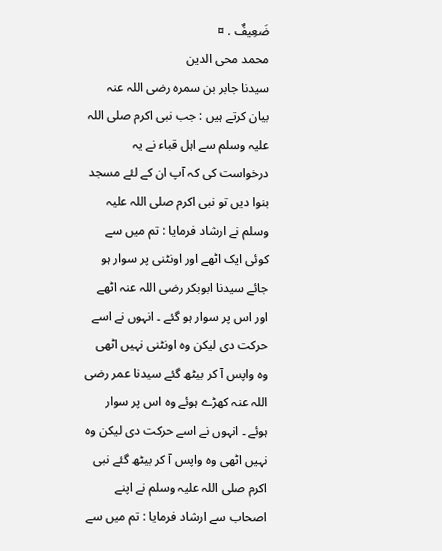ضَعِيفٌ . ¤
محمد محی الدین
سیدنا جابر بن سمرہ رضی اللہ عنہ بیان کرتے ہیں : جب نبی اکرم صلی اللہ علیہ وسلم سے اہل قباء نے یہ درخواست کی کہ آپ ان کے لئے مسجد بنوا دیں تو نبی اکرم صلی اللہ علیہ وسلم نے ارشاد فرمایا : تم میں سے کوئی ایک اٹھے اور اونٹنی پر سوار ہو جائے سیدنا ابوبکر رضی اللہ عنہ اٹھے اور اس پر سوار ہو گئے ۔ انہوں نے اسے حرکت دی لیکن وہ اونٹنی نہیں اٹھی وہ واپس آ کر بیٹھ گئے سیدنا عمر رضی اللہ عنہ کھڑے ہوئے وہ اس پر سوار ہوئے ۔ انہوں نے اسے حرکت دی لیکن وہ نہیں اٹھی وہ واپس آ کر بیٹھ گئے نبی اکرم صلی اللہ علیہ وسلم نے اپنے اصحاب سے ارشاد فرمایا : تم میں سے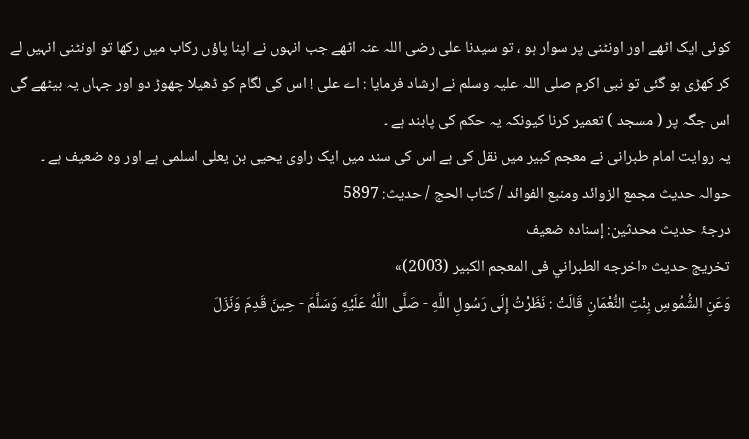کوئی ایک اٹھے اور اونٹنی پر سوار ہو ، تو سیدنا علی رضی اللہ عنہ اٹھے جب انہوں نے اپنا پاؤں رکاب میں رکھا تو اونٹنی انہیں لے کر کھڑی ہو گئی تو نبی اکرم صلی اللہ علیہ وسلم نے ارشاد فرمایا : اے علی ! اس کی لگام کو ڈھیلا چھوڑ دو اور جہاں یہ بیٹھے گی اس جگہ پر ( مسجد ) تعمیر کرنا کیونکہ یہ حکم کی پابند ہے ۔
یہ روایت امام طبرانی نے معجم کبیر میں نقل کی ہے اس کی سند میں ایک راوی یحیی بن یعلی اسلمی ہے اور وہ ضعیف ہے ۔
حوالہ حدیث مجمع الزوائد ومنبع الفوائد / كتاب الحج / حدیث: 5897
درجۂ حدیث محدثین: إسناده ضعیف
تخریج حدیث «اخرجه الطبراني فى المعجم الكبير (2003)»
وَعَنِ الشُّمُوسِ بِنْتِ النُّعْمَانِ قَالَتْ : نَظَرْتُ إِلَى رَسُولِ اللَّهِ - صَلَّى اللَّهُ عَلَيْهِ وَسَلَّمَ - حِينَ قَدِمَ وَنَزَلَ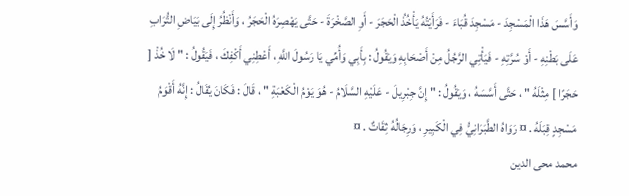وَأَسَّسَ هَذَا الْمَسْجِدَ - مَسْجِدَ قُبَاءَ - فَرَأَيْتُهُ يَأْخُذُ الْحَجَرَ - أَوِ الصَّخْرَةَ - حَتَّى يَهْصِرَهُ الْحَجَرُ ، وَأَنْظُرُ إِلَى بَيَاضِ التُّرَابِ عَلَى بَطْنِهِ - أَوْ سُرَّتِهِ - فَيَأْتِي الرَّجُلُ مِنْ أَصْحَابِهِ وَيَقُولُ : بِأَبِي وَأُمِّي يَا رَسُولَ اللَّهِ ، أَعْطِنِي أَكْفِكَ ، فَيَقُولُ : " لَا خُذْ [ حَجَرًا ] مِثْلَهُ " ، حَتَّى أَسَّسَهُ ، وَيَقُولُ : " إِنَّ جِبْرِيلَ - عَلَيْهِ السَّلَامُ - هُوَ يَوْمُ الْكَعْبَةِ " ، قَالَ : فَكَانَ يُقَالُ : إِنَّهُ أَقْوَمُ مَسْجِدٍ قِبَلَهُ . ¤ رَوَاهُ الطَّبَرَانِيُّ فِي الْكَبِيرِ ، وَرِجَالُهُ ثِقَاتٌ . ¤
محمد محی الدین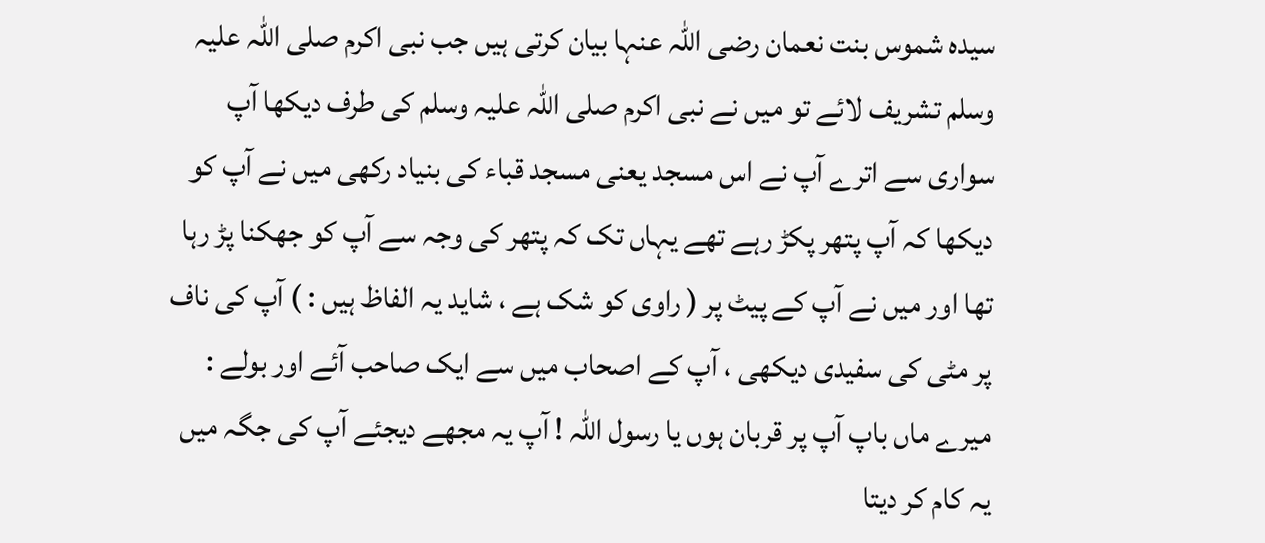سیدہ شموس بنت نعمان رضی اللہ عنہا بیان کرتی ہیں جب نبی اکرم صلی اللہ علیہ وسلم تشریف لائے تو میں نے نبی اکرم صلی اللہ علیہ وسلم کی طرف دیکھا آپ سواری سے اترے آپ نے اس مسجد یعنی مسجد قباء کی بنیاد رکھی میں نے آپ کو دیکھا کہ آپ پتھر پکڑ رہے تھے یہاں تک کہ پتھر کی وجہ سے آپ کو جھکنا پڑ رہا تھا اور میں نے آپ کے پیٹ پر ( راوی کو شک ہے ، شاید یہ الفاظ ہیں : ) آپ کی ناف پر مٹی کی سفیدی دیکھی ، آپ کے اصحاب میں سے ایک صاحب آئے اور بولے : میرے ماں باپ آپ پر قربان ہوں یا رسول اللہ ! آپ یہ مجھے دیجئے آپ کی جگہ میں یہ کام کر دیتا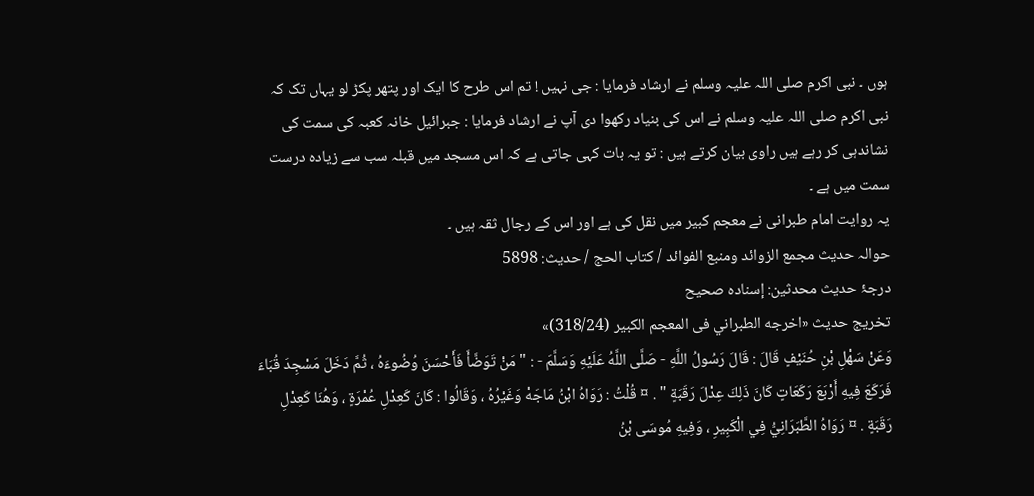ہوں ۔ نبی اکرم صلی اللہ علیہ وسلم نے ارشاد فرمایا : جی نہیں ! تم اس طرح کا ایک اور پتھر پکڑ لو یہاں تک کہ نبی اکرم صلی اللہ علیہ وسلم نے اس کی بنیاد رکھوا دی آپ نے ارشاد فرمایا : جبرائیل خانہ کعبہ کی سمت کی نشاندہی کر رہے ہیں راوی بیان کرتے ہیں : تو یہ بات کہی جاتی ہے کہ اس مسجد میں قبلہ سب سے زیادہ درست سمت میں ہے ۔
یہ روایت امام طبرانی نے معجم کبیر میں نقل کی ہے اور اس کے رجال ثقہ ہیں ۔
حوالہ حدیث مجمع الزوائد ومنبع الفوائد / كتاب الحج / حدیث: 5898
درجۂ حدیث محدثین: إسنادہ صحیح
تخریج حدیث «اخرجه الطبراني فى المعجم الكبير (318/24)»
وَعَنْ سَهْلِ بْنِ حُنَيْفٍ قَالَ : قَالَ رَسُولُ اللَّهِ - صَلَّى اللَّهُ عَلَيْهِ وَسَلَّمَ - : " مَنْ تَوَضَّأَ فَأَحْسَنَ وُضُوءَهُ ، ثُمَّ دَخَلَ مَسْجِدَ قُبَاءَ فَرَكَعَ فِيهِ أَرْبَعَ رَكَعَاتٍ كَانَ ذَلِكَ عِدْلَ رَقَبَةٍ " . ¤ قُلْتُ : رَوَاهُ ابْنُ مَاجَهْ وَغَيْرُهُ ، وَقَالُوا : كَانَ كَعِدْلِ عُمْرَةٍ ، وَهُنَا كَعِدْلِ رَقَبَةٍ . ¤ رَوَاهُ الطَّبَرَانِيُّ فِي الْكَبِيرِ ، وَفِيهِ مُوسَى بْنُ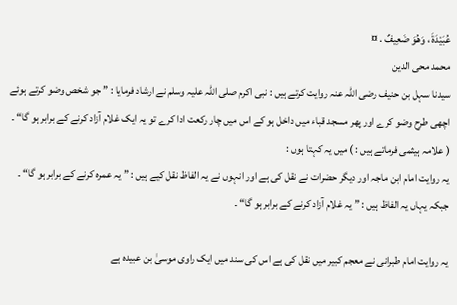عُبَيْدَةَ ، وَهُوَ ضَعِيفٌ . ¤
محمد محی الدین
سیدنا سہل بن حنیف رضی اللہ عنہ روایت کرتے ہیں : نبی اکرم صلی اللہ علیہ وسلم نے ارشاد فرمایا : ” جو شخص وضو کرتے ہوئے اچھی طرح وضو کرے اور پھر مسجد قباء میں داخل ہو کے اس میں چار رکعت ادا کرے تو یہ ایک غلام آزاد کرنے کے برابر ہو گا“ ۔
( علامہ ہیثمی فرماتے ہیں : ) میں یہ کہتا ہوں :
یہ روایت امام ابن ماجہ اور دیگر حضرات نے نقل کی ہے اور انہوں نے یہ الفاظ نقل کیے ہیں : ” یہ عمرہ کرنے کے برابر ہو گا“ ۔ جبکہ یہاں یہ الفاظ ہیں : ” یہ غلام آزاد کرنے کے برابر ہو گا“ ۔

یہ روایت امام طبرانی نے معجم کبیر میں نقل کی ہے اس کی سند میں ایک راوی موسیٰ بن عبیدہ ہے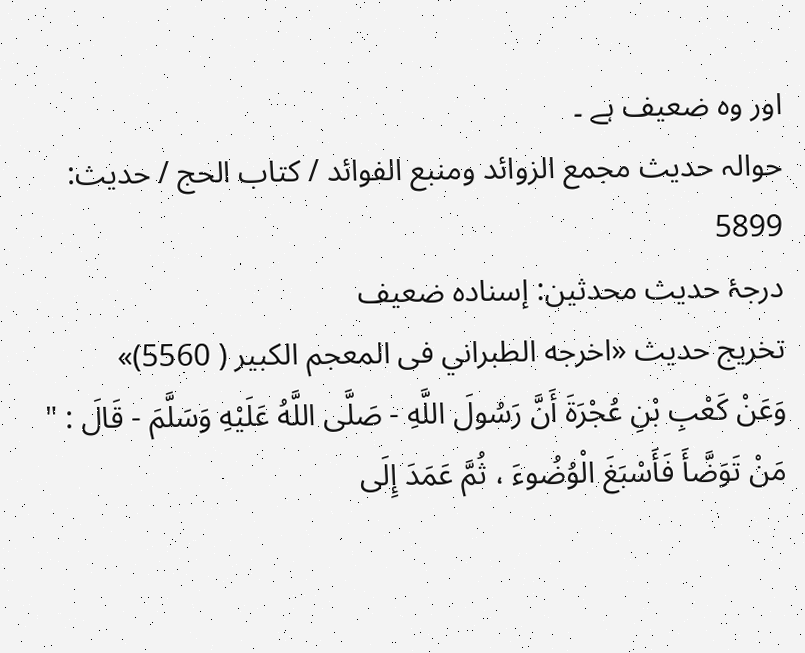اور وہ ضعیف ہے ۔
حوالہ حدیث مجمع الزوائد ومنبع الفوائد / كتاب الحج / حدیث: 5899
درجۂ حدیث محدثین: إسناده ضعیف
تخریج حدیث «اخرجه الطبراني فى المعجم الكبير ( 5560)»
وَعَنْ كَعْبِ بْنِ عُجْرَةَ أَنَّ رَسُولَ اللَّهِ - صَلَّى اللَّهُ عَلَيْهِ وَسَلَّمَ - قَالَ : " مَنْ تَوَضَّأَ فَأَسْبَغَ الْوُضُوءَ ، ثُمَّ عَمَدَ إِلَى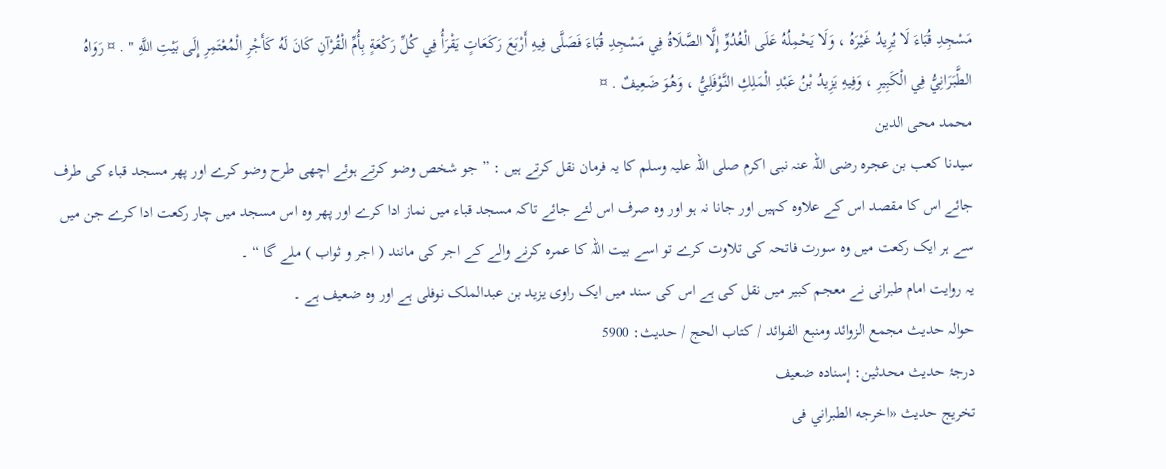مَسْجِدِ قُبَاءَ لَا يُرِيدُ غَيْرَهُ ، وَلَا يَحْمِلُهُ عَلَى الْغُدُوِّ إِلَّا الصَّلَاةُ فِي مَسْجِدِ قُبَاءَ فَصَلَّى فِيهِ أَرْبَعَ رَكَعَاتٍ يَقْرَأُ فِي كُلِّ رَكْعَةٍ بِأُمِّ الْقُرْآنِ كَانَ لَهُ كَأَجْرِ الْمُعْتَمِرِ إِلَى بَيْتِ اللَّهِ " . ¤ رَوَاهُ الطَّبَرَانِيُّ فِي الْكَبِيرِ ، وَفِيهِ يَزِيدُ بْنُ عَبْدِ الْمَلِكِ النَّوْفَلِيُّ ، وَهُوَ ضَعِيفٌ . ¤
محمد محی الدین
سیدنا کعب بن عجرہ رضی اللہ عنہ نبی اکرم صلی اللہ علیہ وسلم کا یہ فرمان نقل کرتے ہیں : ” جو شخص وضو کرتے ہوئے اچھی طرح وضو کرے اور پھر مسجد قباء کی طرف جائے اس کا مقصد اس کے علاوہ کہیں اور جانا نہ ہو اور وہ صرف اس لئے جائے تاکہ مسجد قباء میں نماز ادا کرے اور پھر وہ اس مسجد میں چار رکعت ادا کرے جن میں سے ہر ایک رکعت میں وہ سورت فاتحہ کی تلاوت کرے تو اسے بیت اللہ کا عمرہ کرنے والے کے اجر کی مانند ( اجر و ثواب ) ملے گا “ ۔
یہ روایت امام طبرانی نے معجم کبیر میں نقل کی ہے اس کی سند میں ایک راوی یزید بن عبدالملک نوفلی ہے اور وہ ضعیف ہے ۔
حوالہ حدیث مجمع الزوائد ومنبع الفوائد / كتاب الحج / حدیث: 5900
درجۂ حدیث محدثین: إسناده ضعیف
تخریج حدیث «اخرجه الطبراني فى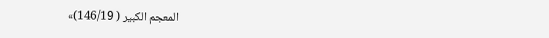المعجم الكبير ( 146/19)»